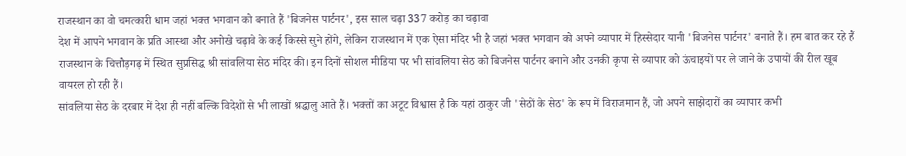राजस्थान का वो चमत्कारी धाम जहां भक्त भगवान को बनाते हैं 'बिजनेस पार्टनर', इस साल चढ़ा 337 करोड़ का चढ़ावा
देश में आपने भगवान के प्रति आस्था और अनोखे चढ़ावे के कई किस्से सुने होंगे, लेकिन राजस्थान में एक ऐसा मंदिर भी है जहां भक्त भगवान को अपने व्यापार में हिस्सेदार यानी 'बिजनेस पार्टनर' बनाते हैं। हम बात कर रहे हैं राजस्थान के चित्तौड़गढ़ में स्थित सुप्रसिद्ध श्री सांवलिया सेठ मंदिर की। इन दिनों सोशल मीडिया पर भी सांवलिया सेठ को बिजनेस पार्टनर बनाने और उनकी कृपा से व्यापार को ऊंचाइयों पर ले जाने के उपायों की रील खूब वायरल हो रही हैं।
सांवलिया सेठ के दरबार में देश ही नहीं बल्कि विदेशों से भी लाखों श्रद्धालु आते हैं। भक्तों का अटूट विश्वास है कि यहां ठाकुर जी 'सेठों के सेठ' के रूप में विराजमान हैं, जो अपने साझेदारों का व्यापार कभी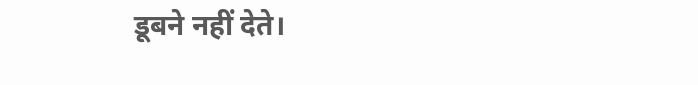डूबने नहीं देते।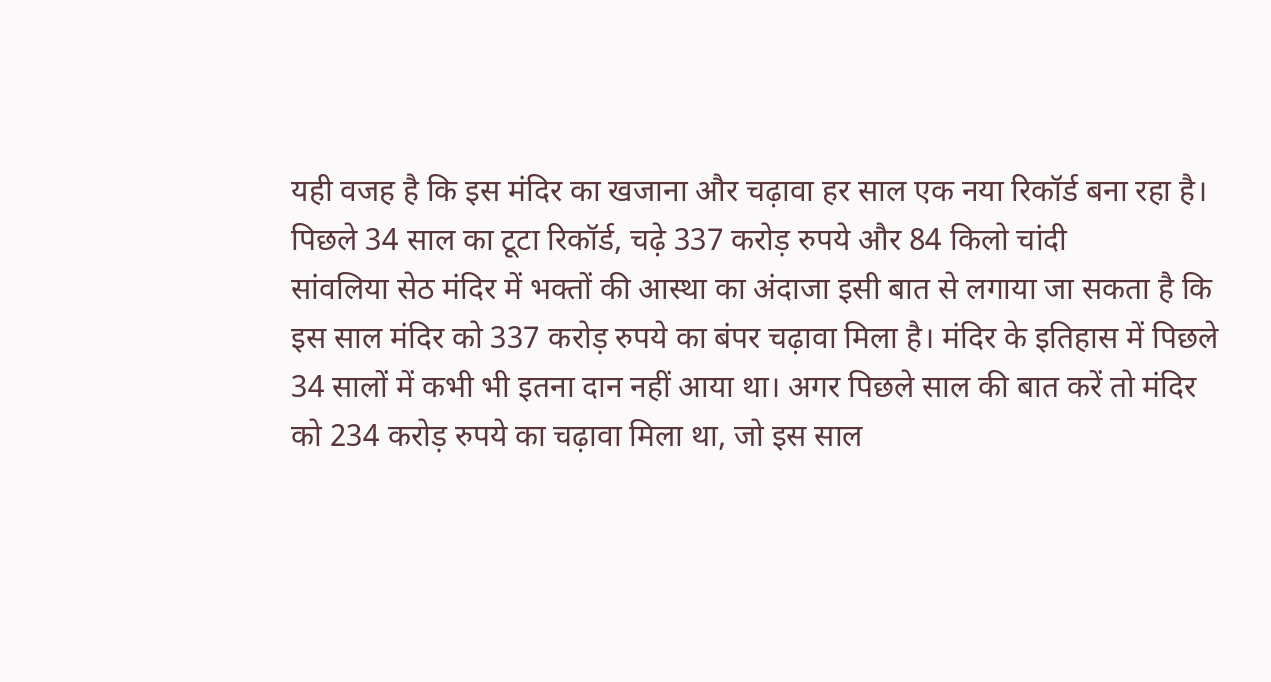यही वजह है कि इस मंदिर का खजाना और चढ़ावा हर साल एक नया रिकॉर्ड बना रहा है।
पिछले 34 साल का टूटा रिकॉर्ड, चढ़े 337 करोड़ रुपये और 84 किलो चांदी
सांवलिया सेठ मंदिर में भक्तों की आस्था का अंदाजा इसी बात से लगाया जा सकता है कि इस साल मंदिर को 337 करोड़ रुपये का बंपर चढ़ावा मिला है। मंदिर के इतिहास में पिछले 34 सालों में कभी भी इतना दान नहीं आया था। अगर पिछले साल की बात करें तो मंदिर को 234 करोड़ रुपये का चढ़ावा मिला था, जो इस साल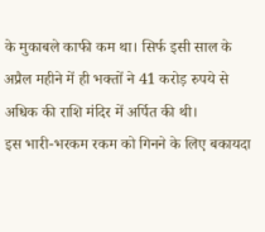के मुकाबले काफी कम था। सिर्फ इसी साल के अप्रैल महीने में ही भक्तों ने 41 करोड़ रुपये से अधिक की राशि मंदिर में अर्पित की थी।
इस भारी-भरकम रकम को गिनने के लिए बकायदा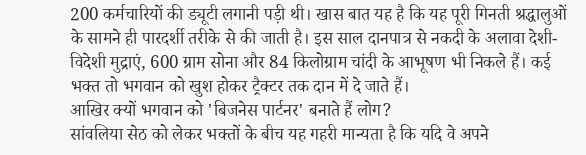200 कर्मचारियों की ड्यूटी लगानी पड़ी थी। खास बात यह है कि यह पूरी गिनती श्रद्धालुओं के सामने ही पारदर्शी तरीके से की जाती है। इस साल दानपात्र से नकदी के अलावा देशी-विदेशी मुद्राएं, 600 ग्राम सोना और 84 किलोग्राम चांदी के आभूषण भी निकले हैं। कई भक्त तो भगवान को खुश होकर ट्रैक्टर तक दान में दे जाते हैं।
आखिर क्यों भगवान को 'बिजनेस पार्टनर' बनाते हैं लोग?
सांवलिया सेठ को लेकर भक्तों के बीच यह गहरी मान्यता है कि यदि वे अपने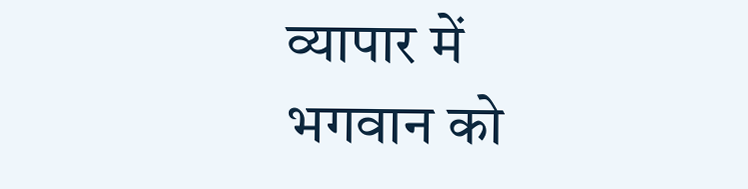व्यापार में भगवान को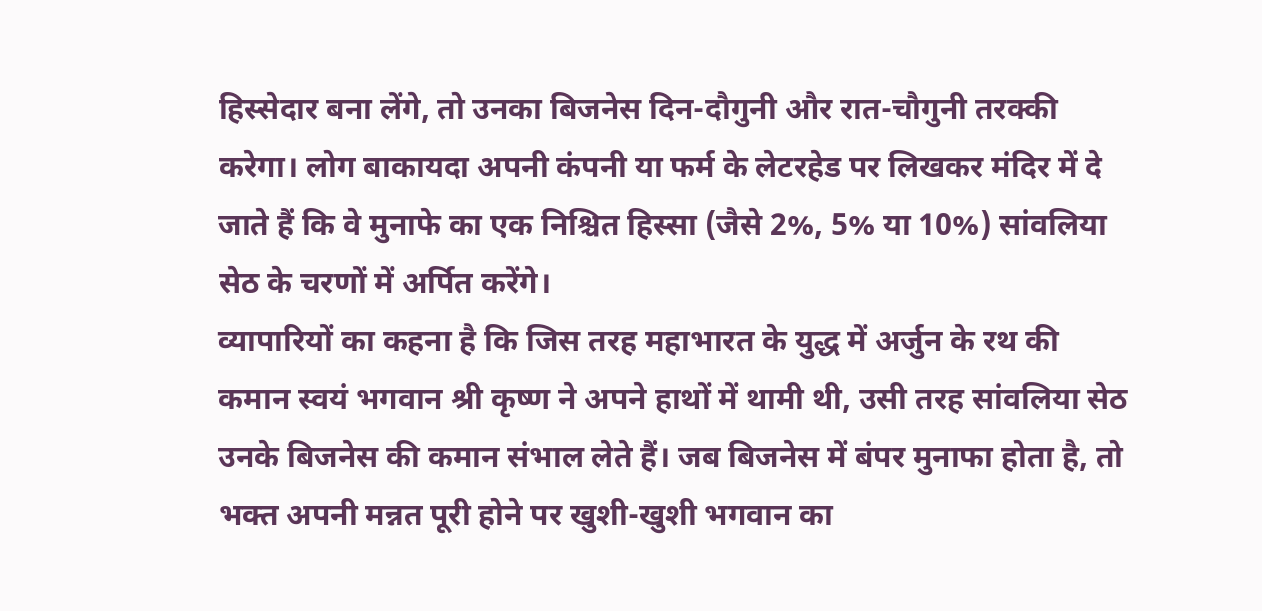हिस्सेदार बना लेंगे, तो उनका बिजनेस दिन-दौगुनी और रात-चौगुनी तरक्की करेगा। लोग बाकायदा अपनी कंपनी या फर्म के लेटरहेड पर लिखकर मंदिर में दे जाते हैं कि वे मुनाफे का एक निश्चित हिस्सा (जैसे 2%, 5% या 10%) सांवलिया सेठ के चरणों में अर्पित करेंगे।
व्यापारियों का कहना है कि जिस तरह महाभारत के युद्ध में अर्जुन के रथ की कमान स्वयं भगवान श्री कृष्ण ने अपने हाथों में थामी थी, उसी तरह सांवलिया सेठ उनके बिजनेस की कमान संभाल लेते हैं। जब बिजनेस में बंपर मुनाफा होता है, तो भक्त अपनी मन्नत पूरी होने पर खुशी-खुशी भगवान का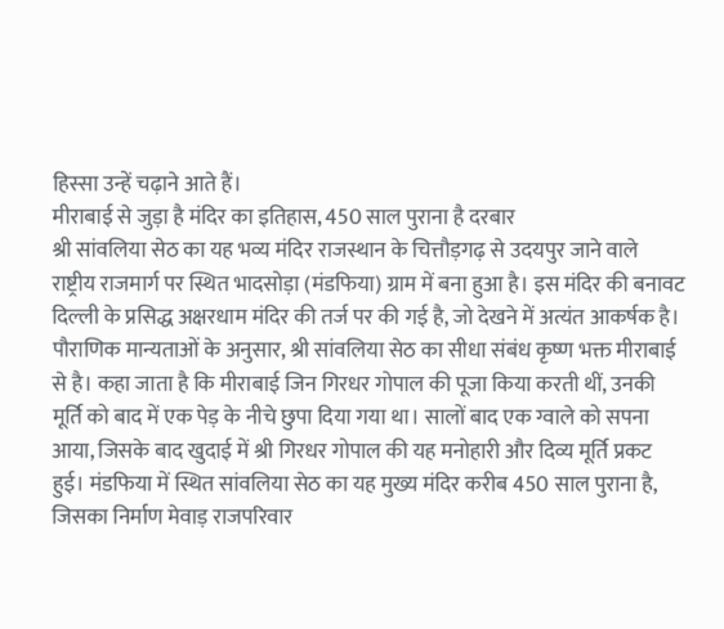हिस्सा उन्हें चढ़ाने आते हैं।
मीराबाई से जुड़ा है मंदिर का इतिहास, 450 साल पुराना है दरबार
श्री सांवलिया सेठ का यह भव्य मंदिर राजस्थान के चित्तौड़गढ़ से उदयपुर जाने वाले राष्ट्रीय राजमार्ग पर स्थित भादसोड़ा (मंडफिया) ग्राम में बना हुआ है। इस मंदिर की बनावट दिल्ली के प्रसिद्ध अक्षरधाम मंदिर की तर्ज पर की गई है, जो देखने में अत्यंत आकर्षक है।
पौराणिक मान्यताओं के अनुसार, श्री सांवलिया सेठ का सीधा संबंध कृष्ण भक्त मीराबाई से है। कहा जाता है कि मीराबाई जिन गिरधर गोपाल की पूजा किया करती थीं, उनकी मूर्ति को बाद में एक पेड़ के नीचे छुपा दिया गया था। सालों बाद एक ग्वाले को सपना आया, जिसके बाद खुदाई में श्री गिरधर गोपाल की यह मनोहारी और दिव्य मूर्ति प्रकट हुई। मंडफिया में स्थित सांवलिया सेठ का यह मुख्य मंदिर करीब 450 साल पुराना है, जिसका निर्माण मेवाड़ राजपरिवार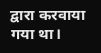द्वारा करवाया गया था।